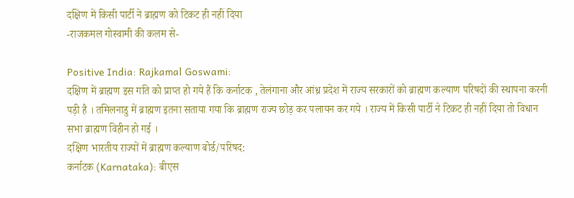दक्षिण में किसी पार्टी ने ब्राह्मण को टिकट ही नहीं दिया
-राजकमल गोस्वामी की कलम से-

Positive India: Rajkamal Goswami:
दक्षिण में ब्राह्मण इस गति को प्राप्त हो गये हैं कि कर्नाटक , तेलंगाना और आंध्र प्रदेश में राज्य सरकारों को ब्राह्मण कल्याण परिषदों की स्थापना करनी पड़ी है । तमिलनाडु में ब्राह्मण इतना सताया गया कि ब्राह्मण राज्य छोड़ कर पलायन कर गये । राज्य में किसी पार्टी ने टिकट ही नहीं दिया तो विधान सभा ब्राह्मण विहीन हो गई ।
दक्षिण भारतीय राज्यों में ब्राह्मण कल्याण बोर्ड/परिषद:
कर्नाटक (Karnataka): बीएस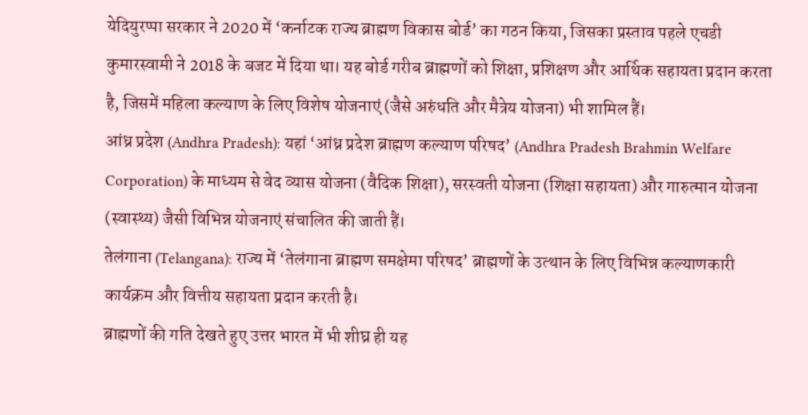येदियुरप्पा सरकार ने 2020 में ‘कर्नाटक राज्य ब्राह्मण विकास बोर्ड’ का गठन किया, जिसका प्रस्ताव पहले एचडी कुमारस्वामी ने 2018 के बजट में दिया था। यह बोर्ड गरीब ब्राह्मणों को शिक्षा, प्रशिक्षण और आर्थिक सहायता प्रदान करता है, जिसमें महिला कल्याण के लिए विशेष योजनाएं (जैसे अरुंधति और मैत्रेय योजना) भी शामिल हैं।
आंध्र प्रदेश (Andhra Pradesh): यहां ‘आंध्र प्रदेश ब्राह्मण कल्याण परिषद’ (Andhra Pradesh Brahmin Welfare Corporation) के माध्यम से वेद व्यास योजना (वैदिक शिक्षा), सरस्वती योजना (शिक्षा सहायता) और गारुत्मान योजना (स्वास्थ्य) जैसी विभिन्न योजनाएं संचालित की जाती हैं।
तेलंगाना (Telangana): राज्य में ‘तेलंगाना ब्राह्मण समक्षेमा परिषद’ ब्राह्मणों के उत्थान के लिए विभिन्न कल्याणकारी कार्यक्रम और वित्तीय सहायता प्रदान करती है।
ब्राह्मणों की गति देखते हुए उत्तर भारत में भी शीघ्र ही यह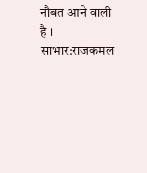नौबत आने वाली है ।
साभार:राजकमल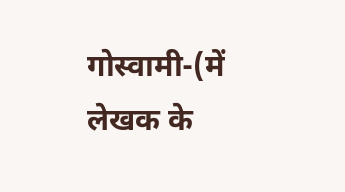गोस्वामी-(में लेखक के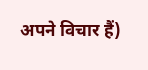अपने विचार हैं)